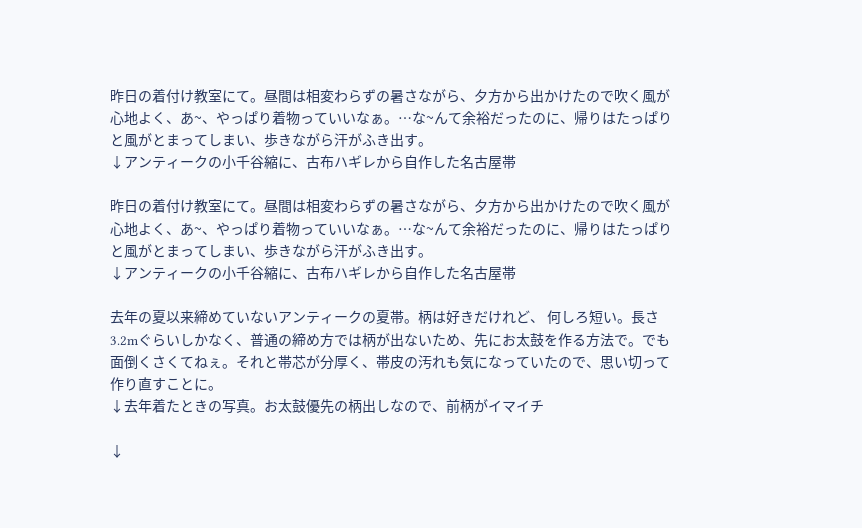昨日の着付け教室にて。昼間は相変わらずの暑さながら、夕方から出かけたので吹く風が心地よく、あ~、やっぱり着物っていいなぁ。…な~んて余裕だったのに、帰りはたっぱりと風がとまってしまい、歩きながら汗がふき出す。
↓アンティークの小千谷縮に、古布ハギレから自作した名古屋帯

昨日の着付け教室にて。昼間は相変わらずの暑さながら、夕方から出かけたので吹く風が心地よく、あ~、やっぱり着物っていいなぁ。…な~んて余裕だったのに、帰りはたっぱりと風がとまってしまい、歩きながら汗がふき出す。
↓アンティークの小千谷縮に、古布ハギレから自作した名古屋帯

去年の夏以来締めていないアンティークの夏帯。柄は好きだけれど、 何しろ短い。長さ3.2mぐらいしかなく、普通の締め方では柄が出ないため、先にお太鼓を作る方法で。でも面倒くさくてねぇ。それと帯芯が分厚く、帯皮の汚れも気になっていたので、思い切って作り直すことに。
↓去年着たときの写真。お太鼓優先の柄出しなので、前柄がイマイチ

↓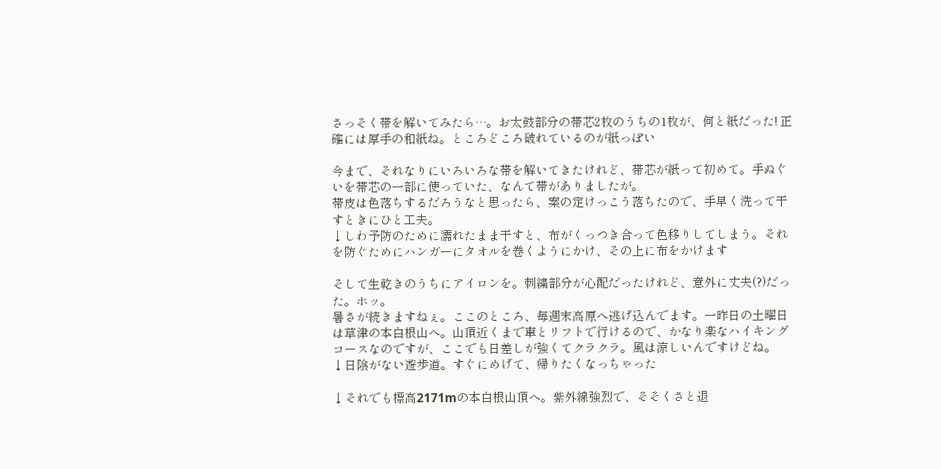さっそく帯を解いてみたら…。お太鼓部分の帯芯2枚のうちの1枚が、何と紙だった! 正確には厚手の和紙ね。ところどころ破れているのが紙っぽい

今まで、それなりにいろいろな帯を解いてきたけれど、帯芯が紙って初めて。手ぬぐいを帯芯の一部に使っていた、なんて帯がありましたが。
帯皮は色落ちするだろうなと思ったら、案の定けっこう落ちたので、手早く洗って干すときにひと工夫。
↓しわ予防のために濡れたまま干すと、布がくっつき合って色移りしてしまう。それを防ぐためにハンガーにタオルを巻くようにかけ、その上に布をかけます

そして生乾きのうちにアイロンを。刺繍部分が心配だったけれど、意外に丈夫(?)だった。ホッ。
暑さが続きますねぇ。ここのところ、毎週末高原へ逃げ込んでます。一昨日の土曜日は草津の本白根山へ。山頂近くまで車とリフトで行けるので、かなり楽なハイキングコースなのですが、ここでも日差しが強くてクラクラ。風は涼しいんですけどね。
↓日陰がない遊歩道。すぐにめげて、帰りたくなっちゃった

↓それでも標高2171mの本白根山頂へ。紫外線強烈で、そそくさと退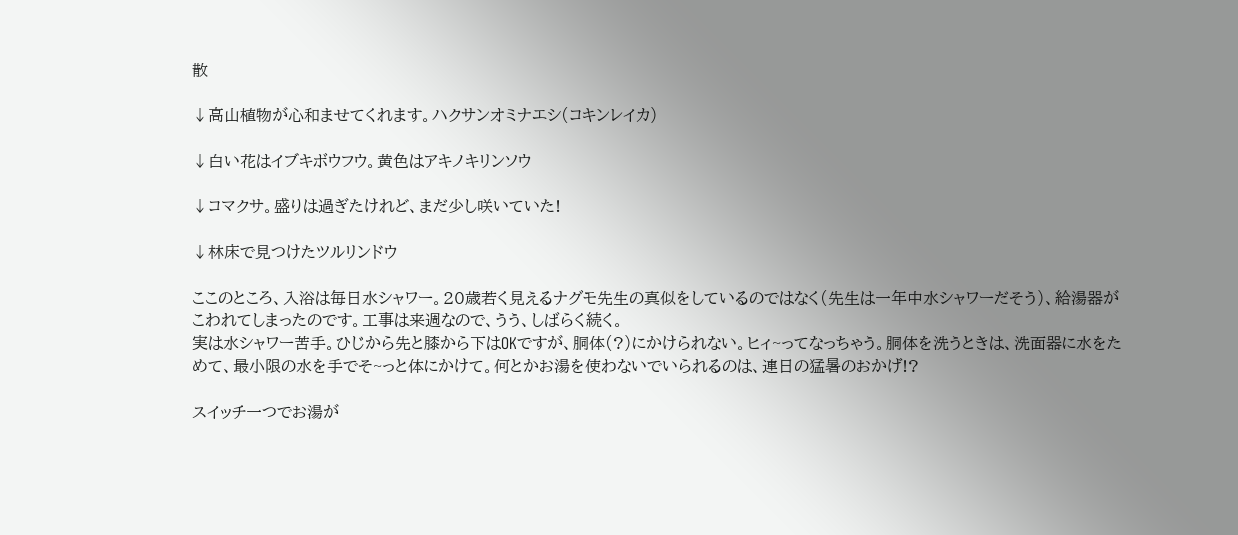散

↓高山植物が心和ませてくれます。ハクサンオミナエシ(コキンレイカ)

↓白い花はイブキボウフウ。黄色はアキノキリンソウ

↓コマクサ。盛りは過ぎたけれど、まだ少し咲いていた!

↓林床で見つけたツルリンドウ

ここのところ、入浴は毎日水シャワー。20歳若く見えるナグモ先生の真似をしているのではなく(先生は一年中水シャワーだそう)、給湯器がこわれてしまったのです。工事は来週なので、うう、しばらく続く。
実は水シャワー苦手。ひじから先と膝から下はOKですが、胴体(?)にかけられない。ヒィ~ってなっちゃう。胴体を洗うときは、洗面器に水をためて、最小限の水を手でそ~っと体にかけて。何とかお湯を使わないでいられるのは、連日の猛暑のおかげ!?

スイッチ一つでお湯が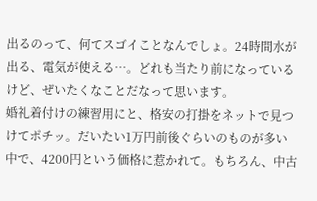出るのって、何てスゴイことなんでしょ。24時間水が出る、電気が使える…。どれも当たり前になっているけど、ぜいたくなことだなって思います。
婚礼着付けの練習用にと、格安の打掛をネットで見つけてポチッ。だいたい1万円前後ぐらいのものが多い中で、4200円という価格に惹かれて。もちろん、中古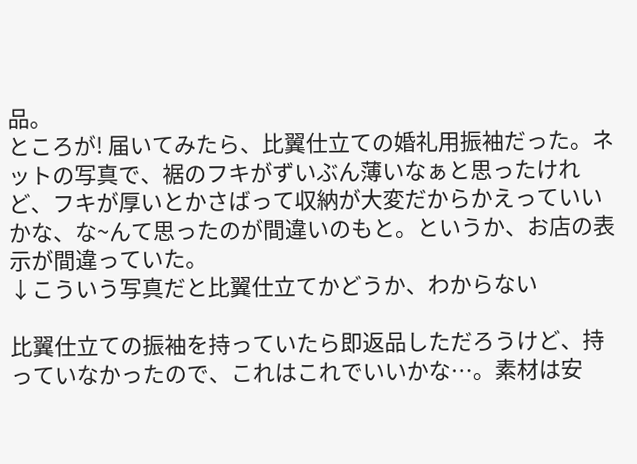品。
ところが! 届いてみたら、比翼仕立ての婚礼用振袖だった。ネットの写真で、裾のフキがずいぶん薄いなぁと思ったけれど、フキが厚いとかさばって収納が大変だからかえっていいかな、な~んて思ったのが間違いのもと。というか、お店の表示が間違っていた。
↓こういう写真だと比翼仕立てかどうか、わからない

比翼仕立ての振袖を持っていたら即返品しただろうけど、持っていなかったので、これはこれでいいかな…。素材は安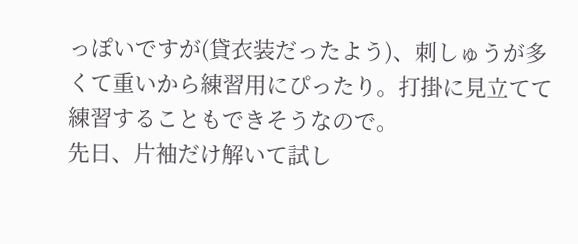っぽいですが(貸衣装だったよう)、刺しゅうが多くて重いから練習用にぴったり。打掛に見立てて練習することもできそうなので。
先日、片袖だけ解いて試し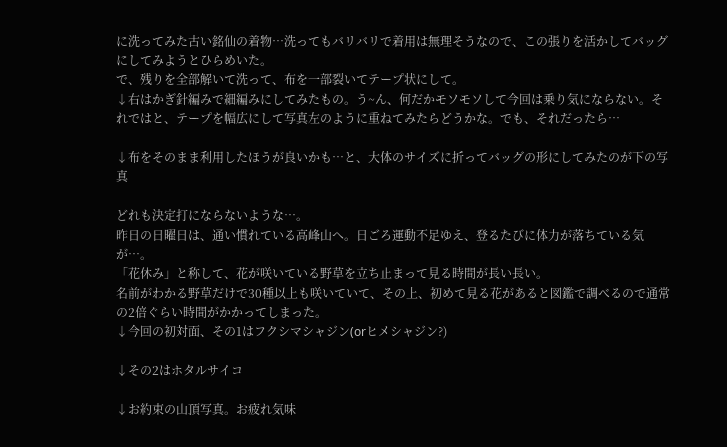に洗ってみた古い銘仙の着物…洗ってもバリバリで着用は無理そうなので、この張りを活かしてバッグにしてみようとひらめいた。
で、残りを全部解いて洗って、布を一部裂いてテープ状にして。
↓右はかぎ針編みで細編みにしてみたもの。う~ん、何だかモソモソして今回は乗り気にならない。それではと、テープを幅広にして写真左のように重ねてみたらどうかな。でも、それだったら…

↓布をそのまま利用したほうが良いかも…と、大体のサイズに折ってバッグの形にしてみたのが下の写真

どれも決定打にならないような…。
昨日の日曜日は、通い慣れている高峰山へ。日ごろ運動不足ゆえ、登るたびに体力が落ちている気が…。
「花休み」と称して、花が咲いている野草を立ち止まって見る時間が長い長い。
名前がわかる野草だけで30種以上も咲いていて、その上、初めて見る花があると図鑑で調べるので通常の2倍ぐらい時間がかかってしまった。
↓今回の初対面、その1はフクシマシャジン(orヒメシャジン?)

↓その2はホタルサイコ

↓お約束の山頂写真。お疲れ気味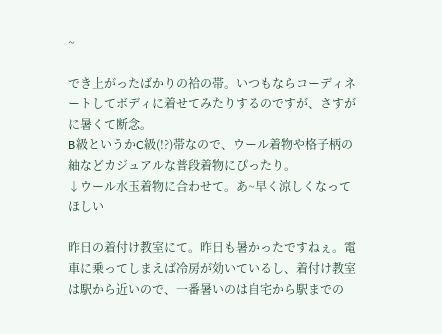~

でき上がったばかりの袷の帯。いつもならコーディネートしてボディに着せてみたりするのですが、さすがに暑くて断念。
B級というかC級(!?)帯なので、ウール着物や格子柄の紬などカジュアルな普段着物にぴったり。
↓ウール水玉着物に合わせて。あ~早く涼しくなってほしい

昨日の着付け教室にて。昨日も暑かったですねぇ。電車に乗ってしまえば冷房が効いているし、着付け教室は駅から近いので、一番暑いのは自宅から駅までの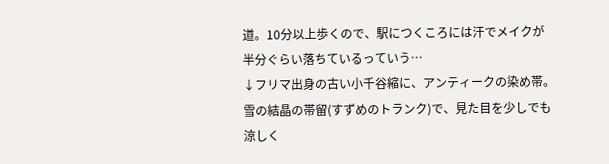道。10分以上歩くので、駅につくころには汗でメイクが半分ぐらい落ちているっていう…
↓フリマ出身の古い小千谷縮に、アンティークの染め帯。雪の結晶の帯留(すずめのトランク)で、見た目を少しでも涼しく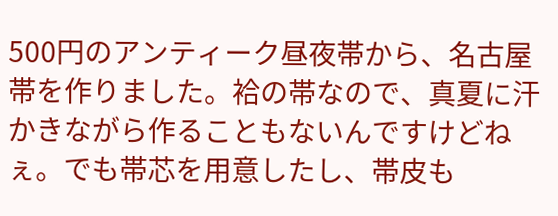500円のアンティーク昼夜帯から、名古屋帯を作りました。袷の帯なので、真夏に汗かきながら作ることもないんですけどねぇ。でも帯芯を用意したし、帯皮も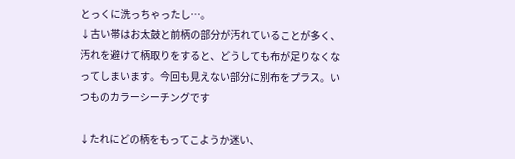とっくに洗っちゃったし…。
↓古い帯はお太鼓と前柄の部分が汚れていることが多く、汚れを避けて柄取りをすると、どうしても布が足りなくなってしまいます。今回も見えない部分に別布をプラス。いつものカラーシーチングです

↓たれにどの柄をもってこようか迷い、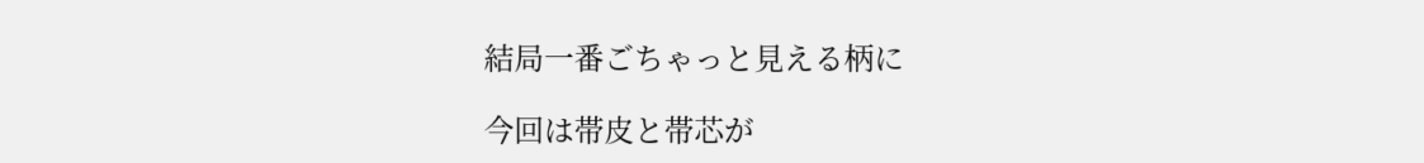結局一番ごちゃっと見える柄に

今回は帯皮と帯芯が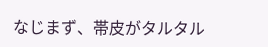なじまず、帯皮がタルタル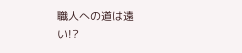職人への道は遠い!?